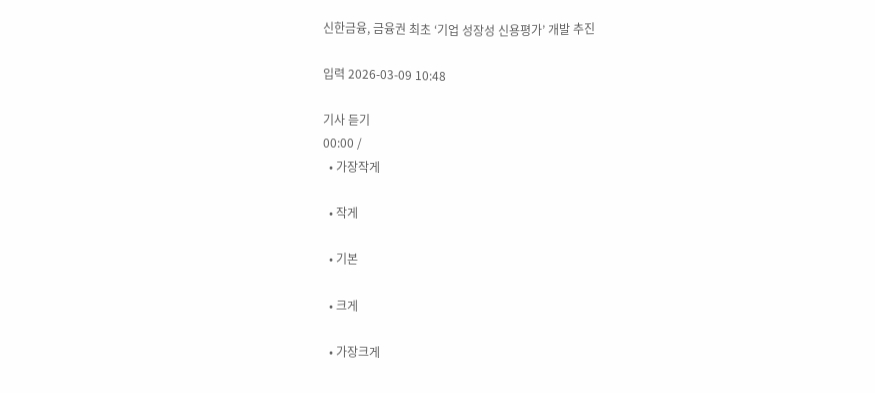신한금융, 금융권 최초 ‘기업 성장성 신용평가’ 개발 추진

입력 2026-03-09 10:48

기사 듣기
00:00 /
  • 가장작게

  • 작게

  • 기본

  • 크게

  • 가장크게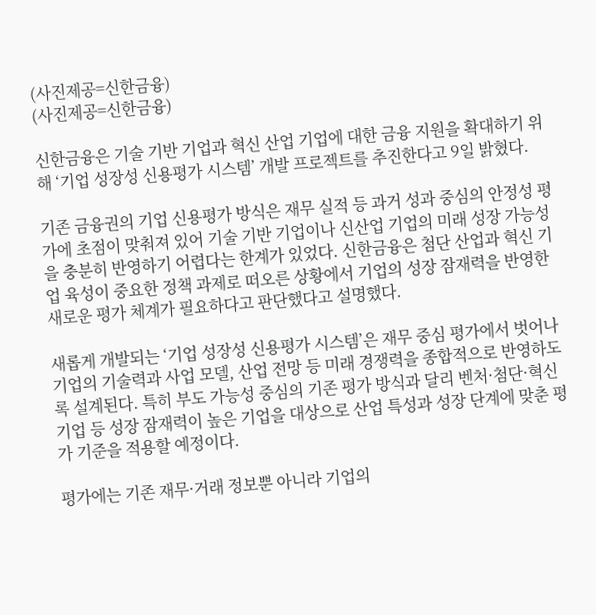(사진제공=신한금융)
(사진제공=신한금융)

신한금융은 기술 기반 기업과 혁신 산업 기업에 대한 금융 지원을 확대하기 위해 ‘기업 성장성 신용평가 시스템’ 개발 프로젝트를 추진한다고 9일 밝혔다.

기존 금융권의 기업 신용평가 방식은 재무 실적 등 과거 성과 중심의 안정성 평가에 초점이 맞춰져 있어 기술 기반 기업이나 신산업 기업의 미래 성장 가능성을 충분히 반영하기 어렵다는 한계가 있었다. 신한금융은 첨단 산업과 혁신 기업 육성이 중요한 정책 과제로 떠오른 상황에서 기업의 성장 잠재력을 반영한 새로운 평가 체계가 필요하다고 판단했다고 설명했다.

새롭게 개발되는 ‘기업 성장성 신용평가 시스템’은 재무 중심 평가에서 벗어나 기업의 기술력과 사업 모델, 산업 전망 등 미래 경쟁력을 종합적으로 반영하도록 설계된다. 특히 부도 가능성 중심의 기존 평가 방식과 달리 벤처·첨단·혁신 기업 등 성장 잠재력이 높은 기업을 대상으로 산업 특성과 성장 단계에 맞춘 평가 기준을 적용할 예정이다.

평가에는 기존 재무·거래 정보뿐 아니라 기업의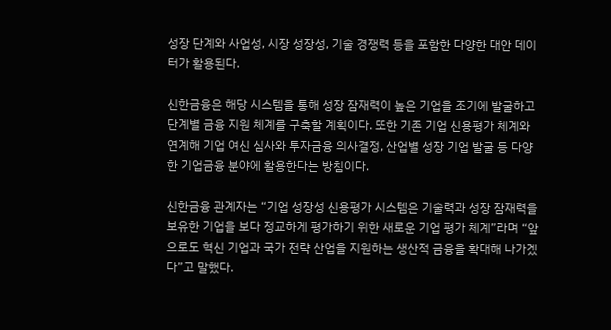성장 단계와 사업성, 시장 성장성, 기술 경쟁력 등을 포함한 다양한 대안 데이터가 활용된다.

신한금융은 해당 시스템을 통해 성장 잠재력이 높은 기업을 조기에 발굴하고 단계별 금융 지원 체계를 구축할 계획이다. 또한 기존 기업 신용평가 체계와 연계해 기업 여신 심사와 투자금융 의사결정, 산업별 성장 기업 발굴 등 다양한 기업금융 분야에 활용한다는 방침이다.

신한금융 관계자는 “기업 성장성 신용평가 시스템은 기술력과 성장 잠재력을 보유한 기업을 보다 정교하게 평가하기 위한 새로운 기업 평가 체계”라며 “앞으로도 혁신 기업과 국가 전략 산업을 지원하는 생산적 금융을 확대해 나가겠다”고 말했다.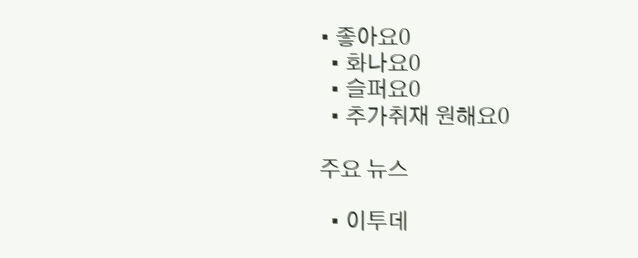• 좋아요0
  • 화나요0
  • 슬퍼요0
  • 추가취재 원해요0

주요 뉴스

  • 이투데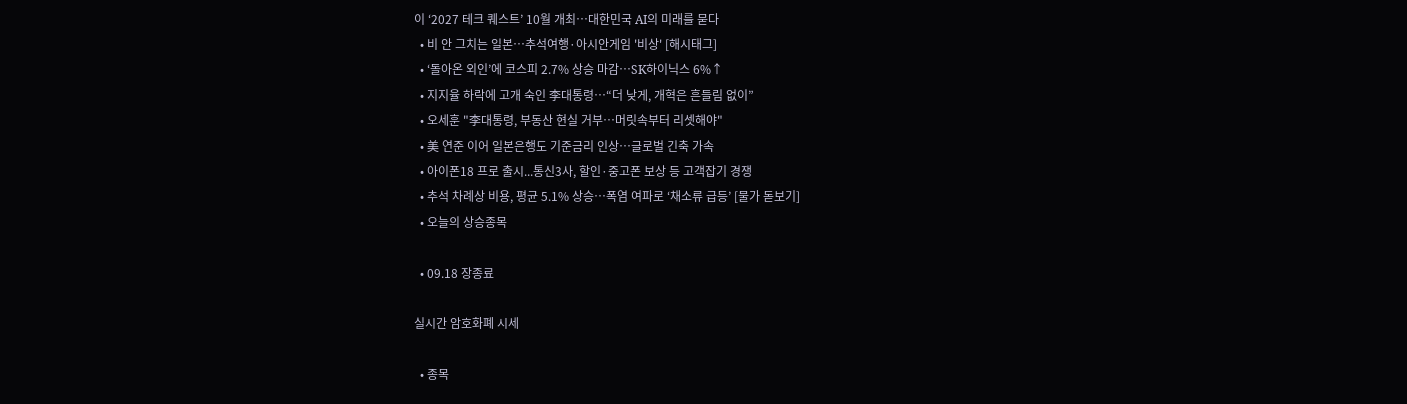이 ‘2027 테크 퀘스트’ 10월 개최⋯대한민국 AI의 미래를 묻다
  • 비 안 그치는 일본…추석여행·아시안게임 '비상' [해시태그]
  • ‘돌아온 외인’에 코스피 2.7% 상승 마감⋯SK하이닉스 6%↑
  • 지지율 하락에 고개 숙인 李대통령⋯“더 낮게, 개혁은 흔들림 없이”
  • 오세훈 "李대통령, 부동산 현실 거부⋯머릿속부터 리셋해야"
  • 美 연준 이어 일본은행도 기준금리 인상⋯글로벌 긴축 가속
  • 아이폰18 프로 출시...통신3사, 할인·중고폰 보상 등 고객잡기 경쟁
  • 추석 차례상 비용, 평균 5.1% 상승…폭염 여파로 ‘채소류 급등’ [물가 돋보기]
  • 오늘의 상승종목

  • 09.18 장종료

실시간 암호화폐 시세

  • 종목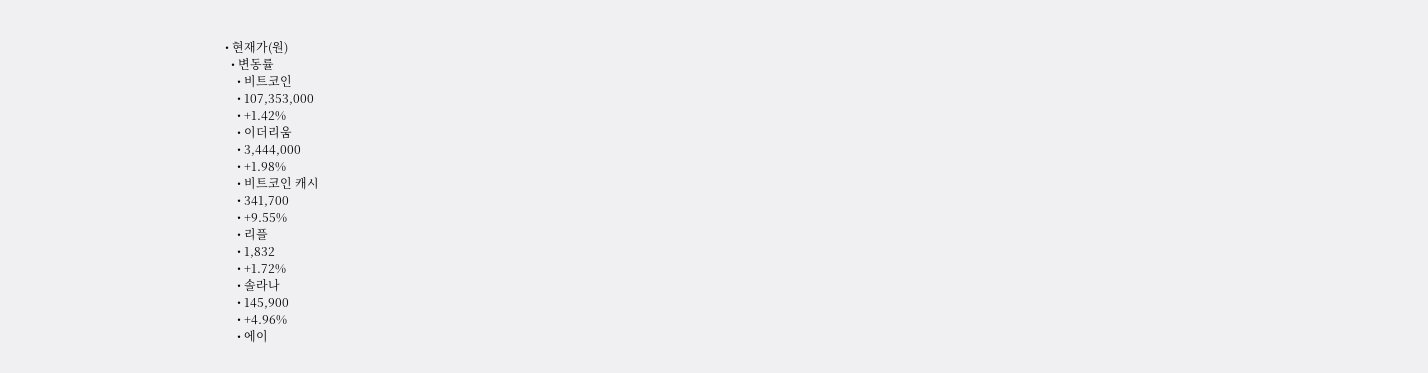• 현재가(원)
  • 변동률
    • 비트코인
    • 107,353,000
    • +1.42%
    • 이더리움
    • 3,444,000
    • +1.98%
    • 비트코인 캐시
    • 341,700
    • +9.55%
    • 리플
    • 1,832
    • +1.72%
    • 솔라나
    • 145,900
    • +4.96%
    • 에이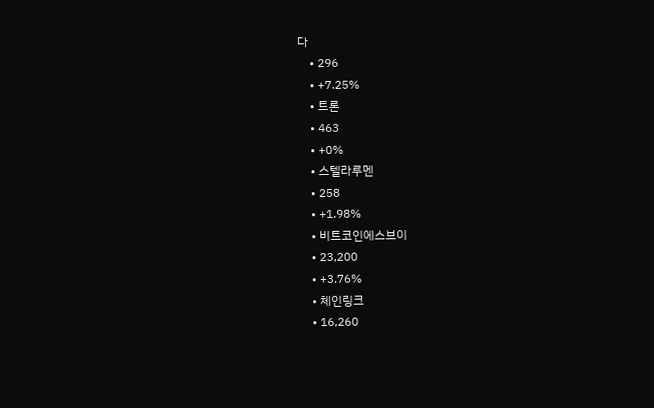다
    • 296
    • +7.25%
    • 트론
    • 463
    • +0%
    • 스텔라루멘
    • 258
    • +1.98%
    • 비트코인에스브이
    • 23,200
    • +3.76%
    • 체인링크
    • 16,260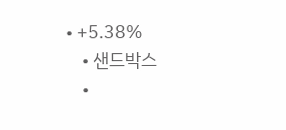• +5.38%
    • 샌드박스
    •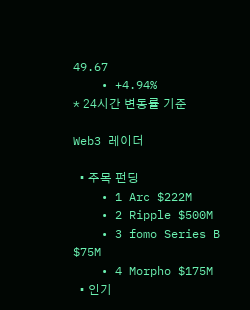49.67
    • +4.94%
* 24시간 변동률 기준

Web3 레이더

  • 주목 펀딩
    • 1 Arc $222M
    • 2 Ripple $500M
    • 3 fomo Series B $75M
    • 4 Morpho $175M
  • 인기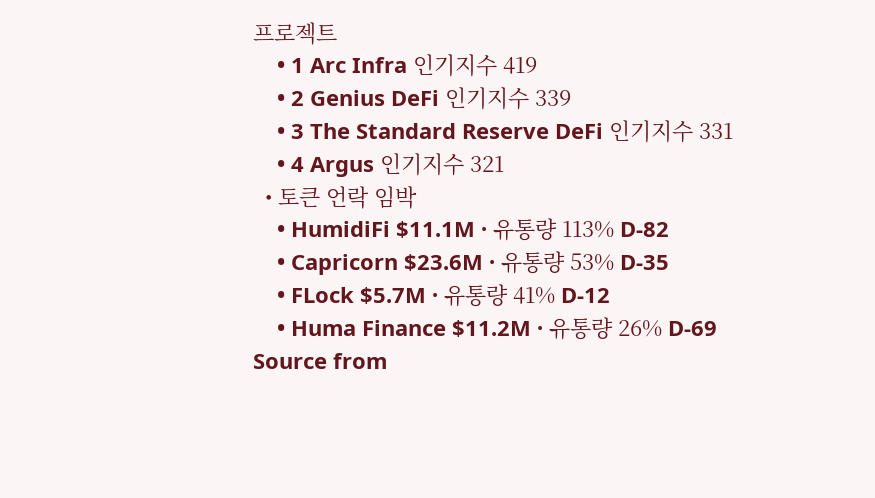프로젝트
    • 1 Arc Infra 인기지수 419
    • 2 Genius DeFi 인기지수 339
    • 3 The Standard Reserve DeFi 인기지수 331
    • 4 Argus 인기지수 321
  • 토큰 언락 임박
    • HumidiFi $11.1M · 유통량 113% D-82
    • Capricorn $23.6M · 유통량 53% D-35
    • FLock $5.7M · 유통량 41% D-12
    • Huma Finance $11.2M · 유통량 26% D-69
Source from